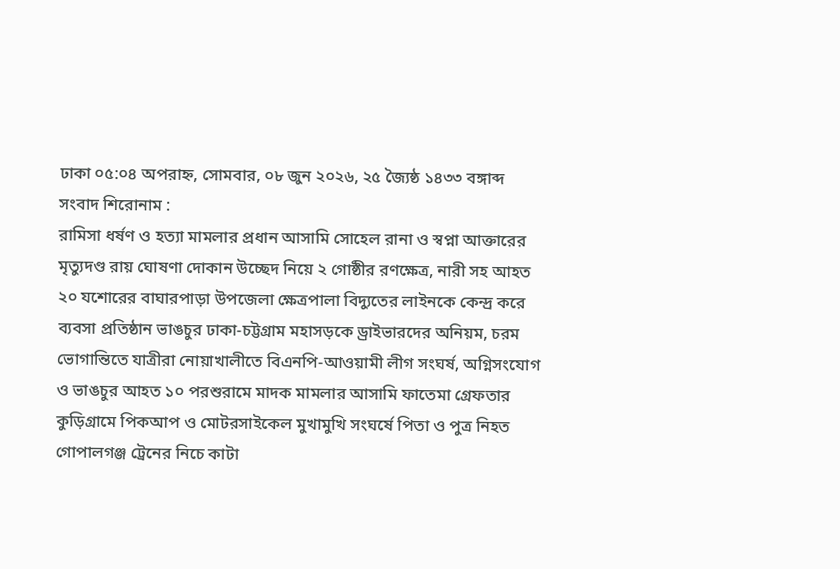ঢাকা ০৫:০৪ অপরাহ্ন, সোমবার, ০৮ জুন ২০২৬, ২৫ জ্যৈষ্ঠ ১৪৩৩ বঙ্গাব্দ
সংবাদ শিরোনাম :
রামিসা ধর্ষণ ও হত্যা মামলার প্রধান আসামি সোহেল রানা ও স্বপ্না আক্তারের মৃত্যুদণ্ড রায় ঘোষণা দোকান উচ্ছেদ নিয়ে ২ গোষ্ঠীর রণক্ষেত্র, নারী সহ আহত ২০ যশোরের বাঘারপাড়া উপজেলা ক্ষেত্রপালা বিদ্যুতের লাইনকে কেন্দ্র করে ব্যবসা প্রতিষ্ঠান ভাঙচুর ঢাকা-চট্টগ্রাম মহাসড়কে ড্রাইভারদের অনিয়ম, চরম ভোগান্তিতে যাত্রীরা নোয়াখালীতে বিএনপি-আওয়ামী লীগ সংঘর্ষ, অগ্নিসংযোগ ও ভাঙচুর আহত ১০ পরশুরামে মাদক মামলার আসামি ফাতেমা গ্রেফতার কুড়িগ্রামে পিকআপ ও মোটরসাইকেল মুখামুখি সংঘর্ষে পিতা ও পুত্র নিহত গোপালগঞ্জ ট্রেনের নিচে কাটা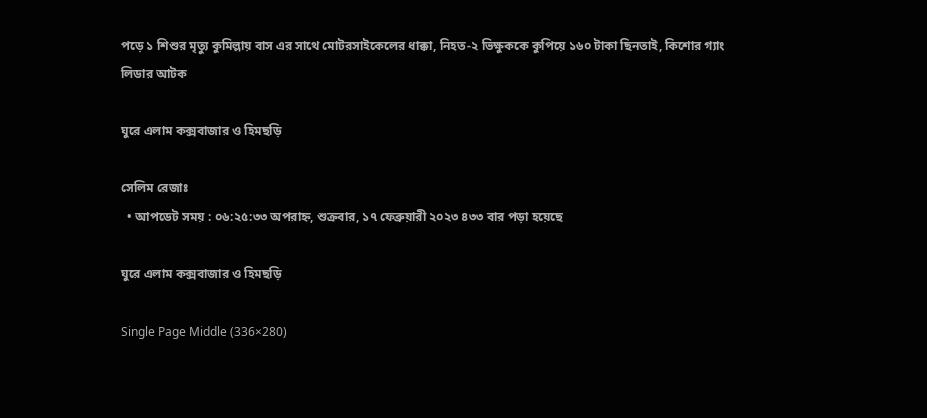পড়ে ১ শিশুর মৃত্যু কুমিল্লায় বাস এর সাথে মোটরসাইকেলের ধাক্কা, নিহত-২ ভিক্ষুককে কুপিয়ে ১৬০ টাকা ছিনতাই, কিশোর গ্যাং লিডার আটক

ঘুরে এলাম কক্সবাজার ও হিমছড়ি

সেলিম রেজাঃ
  • আপডেট সময় : ০৬:২৫:৩৩ অপরাহ্ন, শুক্রবার, ১৭ ফেব্রুয়ারী ২০২৩ ৪৩৩ বার পড়া হয়েছে

ঘুরে এলাম কক্সবাজার ও হিমছড়ি

Single Page Middle (336×280)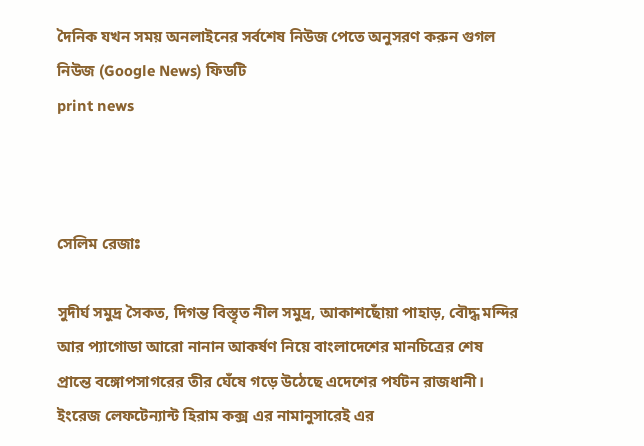দৈনিক যখন সময় অনলাইনের সর্বশেষ নিউজ পেতে অনুসরণ করুন গুগল নিউজ (Google News) ফিডটি
print news



সেলিম রেজাঃ

সুদীর্ঘ সমুদ্র সৈকত, দিগন্ত বিস্তৃত নীল সমুদ্র, আকাশছোঁয়া পাহাড়, বৌদ্ধ মন্দির আর প্যাগোডা আরো নানান আকর্ষণ নিয়ে বাংলাদেশের মানচিত্রের শেষ প্রান্তে বঙ্গোপসাগরের তীর ঘেঁষে গড়ে উঠেছে এদেশের পর্যটন রাজধানী। ইংরেজ লেফটেন্যান্ট হিরাম কক্স এর নামানুসারেই এর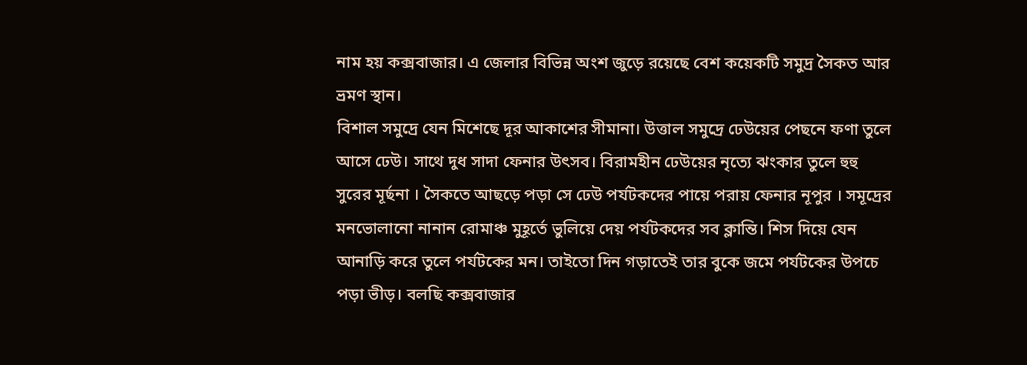নাম হয় কক্সবাজার। এ জেলার বিভিন্ন অংশ জুড়ে রয়েছে বেশ কয়েকটি সমুদ্র সৈকত আর ভ্রমণ স্থান।
বিশাল সমুদ্রে যেন মিশেছে দূর আকাশের সীমানা। উত্তাল সমুদ্রে ঢেউয়ের পেছনে ফণা তুলে আসে ঢেউ। সাথে দুধ সাদা ফেনার উৎসব। বিরামহীন ঢেউয়ের নৃত্যে ঝংকার তুলে হুহু সুরের মূর্ছনা । সৈকতে আছড়ে পড়া সে ঢেউ পর্যটকদের পায়ে পরায় ফেনার নূপুর । সমূদ্রের মনভোলানো নানান রোমাঞ্চ মুহূর্তে ভুলিয়ে দেয় পর্যটকদের সব ক্লান্তি। শিস দিয়ে যেন আনাড়ি করে তুলে পর্যটকের মন। তাইতো দিন গড়াতেই তার বুকে জমে পর্যটকের উপচে পড়া ভীড়। বলছি কক্সবাজার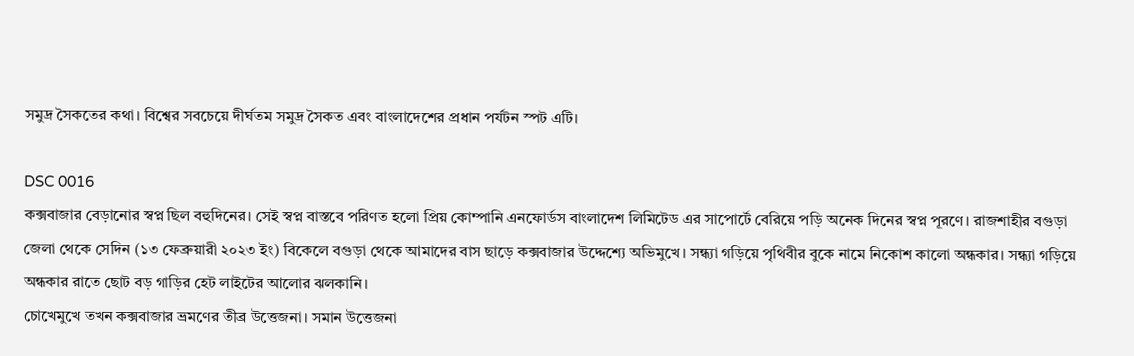সমুদ্র সৈকতের কথা। বিশ্বের সবচেয়ে দীর্ঘতম সমুদ্র সৈকত এবং বাংলাদেশের প্রধান পর্যটন স্পট এটি।

DSC 0016
কক্সবাজার বেড়ানোর স্বপ্ন ছিল বহুদিনের। সেই স্বপ্ন বাস্তবে পরিণত হলো প্রিয় কোম্পানি এনফোর্ডস বাংলাদেশ লিমিটেড এর সাপোর্টে বেরিয়ে পড়ি অনেক দিনের স্বপ্ন পূরণে। রাজশাহীর বগুড়া জেলা থেকে সেদিন (১৩ ফেব্রুয়ারী ২০২৩ ইং) বিকেলে বগুড়া থেকে আমাদের বাস ছাড়ে কক্সবাজার উদ্দেশ্যে অভিমুখে। সন্ধ্যা গড়িয়ে পৃথিবীর বুকে নামে নিকোশ কালো অন্ধকার। সন্ধ্যা গড়িয়ে অন্ধকার রাতে ছোট বড় গাড়ির হেট লাইটের আলোর ঝলকানি।
চোখেমুখে তখন কক্সবাজার ভ্রমণের তীব্র উত্তেজনা। সমান উত্তেজনা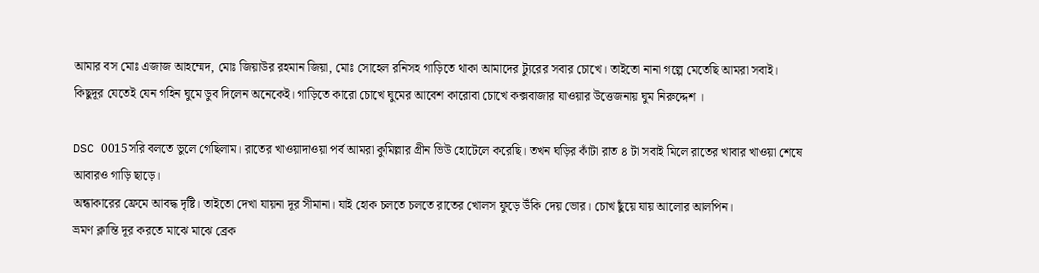আমার বস মোঃ এজাজ আহম্মেদ, মোঃ জিয়াউর রহমান জিয়া, মোঃ সোহেল রনিসহ গাড়িতে থাকা আমাদের ট্যুরের সবার চোখে। তাইতো নানা গল্পে মেতেছি আমরা সবাই। কিছুদূর যেতেই যেন গহিন ঘুমে ডুব দিলেন অনেকেই। গাড়িতে কারো চোখে ঘুমের আবেশ কারোবা চোখে কক্সবাজার যাওয়ার উত্তেজনায় ঘুম নিরুদ্দেশ ।

DSC 0015সরি বলতে ভুলে গেছিলাম। রাতের খাওয়াদাওয়া পর্ব আমরা কুমিল্লার গ্রীন ভিউ হোটেলে করেছি। তখন ঘড়ির কাঁটা রাত ৪ টা সবাই মিলে রাতের খাবার খাওয়া শেষে আবারও গাড়ি ছাড়ে।
অন্ধাকারের ফ্রেমে আবদ্ধ দৃষ্টি। তাইতো দেখা যায়না দূর সীমানা। যাই হোক চলতে চলতে রাতের খোলস ফুড়ে উঁকি দেয় ভোর। চোখ ছুঁয়ে যায় আলোর আলপিন।
ভ্রমণ ক্লান্তি দূর করতে মাঝে মাঝে ব্রেক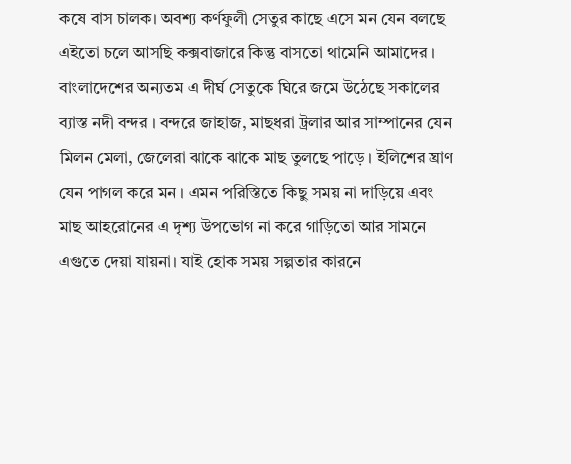কষে বাস চালক। অবশ্য কর্ণফুলী সেতুর কাছে এসে মন যেন বলছে এইতো চলে আসছি কক্সবাজারে কিন্তু বাসতো থামেনি আমাদের । বাংলাদেশের অন্যতম এ দীর্ঘ সেতুকে ঘিরে জমে উঠেছে সকালের ব্যাস্ত নদী বন্দর । বন্দরে জাহাজ, মাছধরা ট্রলার আর সাম্পানের যেন মিলন মেলা, জেলেরা ঝাকে ঝাকে মাছ তুলছে পাড়ে । ইলিশের ঘ্রাণ যেন পাগল করে মন । এমন পরিস্তিতে কিছু সময় না দাড়িয়ে এবং মাছ আহরোনের এ দৃশ্য উপভোগ না করে গাড়িতো আর সামনে এগুতে দেয়া যায়না। যাই হোক সময় সল্পতার কারনে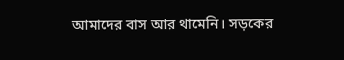আমাদের বাস আর থামেনি। সড়কের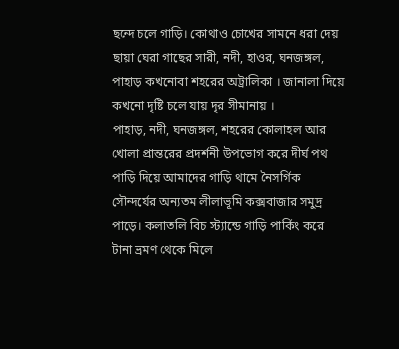ছন্দে চলে গাড়ি। কোথাও চোখের সামনে ধরা দেয় ছায়া ঘেরা গাছের সারী, নদী, হাওর, ঘনজঙ্গল, পাহাড় কখনোবা শহরের অট্রালিকা । জানালা দিয়ে কখনো দৃষ্টি চলে যায় দৃর সীমানায় ।
পাহাড়, নদী, ঘনজঙ্গল, শহরের কোলাহল আর খোলা প্রান্তরের প্রদর্শনী উপভোগ করে দীর্ঘ পথ পাড়ি দিয়ে আমাদের গাড়ি থামে নৈসর্গিক সৌন্দর্যের অন্যতম লীলাভূমি কক্সবাজার সমুদ্র পাড়ে। কলাতলি বিচ স্ট্যান্ডে গাড়ি পার্কিং করে টানা ভ্রমণ থেকে মিলে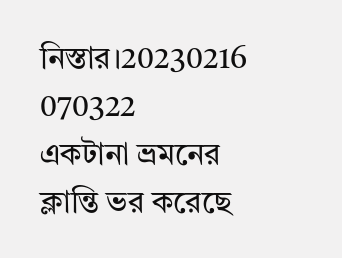নিস্তার।20230216 070322
একটানা ভ্রমনের ক্লান্তি ভর করেছে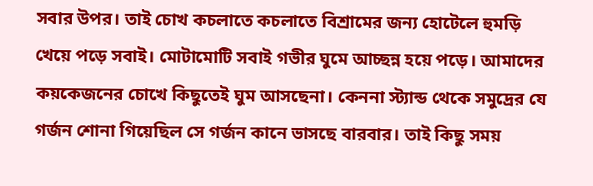সবার উপর। তাই চোখ কচলাতে কচলাতে বিশ্রামের জন্য হোটেলে হুমড়ি খেয়ে পড়ে সবাই। মোটামোটি সবাই গভীর ঘুমে আচ্ছন্ন হয়ে পড়ে। আমাদের কয়কেজনের চোখে কিছুতেই ঘুম আসছেনা। কেননা স্ট্যান্ড থেকে সমুদ্রের যে গর্জন শোনা গিয়েছিল সে গর্জন কানে ভাসছে বারবার। তাই কিছু সময়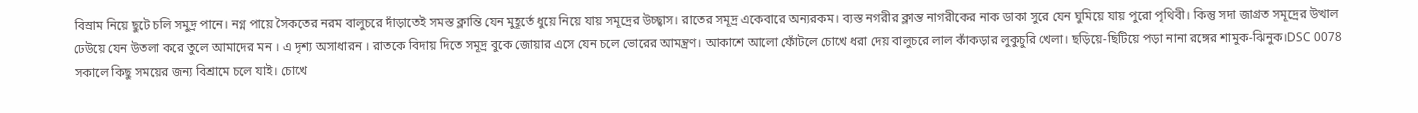বিস্রাম নিয়ে ছুটে চলি সমুদ্র পানে। নগ্ন পায়ে সৈকতের নরম বালুচরে দাঁড়াতেই সমস্ত ক্লান্তি যেন মুহূর্তে ধুয়ে নিয়ে যায় সমূদ্রের উচ্ছ্বাস। রাতের সমূদ্র একেবারে অন্যরকম। ব্যস্ত নগরীর ক্লান্ত নাগরীকের নাক ডাকা সুরে যেন ঘুমিয়ে যায় পুরো পৃথিবী। কিন্তু সদা জাগ্রত সমূদ্রের উত্থাল ঢেউয়ে যেন উতলা করে তুলে আমাদের মন । এ দৃশ্য অসাধারন । রাতকে বিদায় দিতে সমূদ্র বুকে জোয়ার এসে যেন চলে ভোরের আমন্ত্রণ। আকাশে আলো ফোঁটলে চোখে ধরা দেয় বালুচরে লাল কাঁকড়ার লুকুচুরি খেলা। ছড়িয়ে-ছিটিয়ে পড়া নানা রঙ্গের শামুক-ঝিনুক।DSC 0078
সকালে কিছু সময়ের জন্য বিশ্রামে চলে যাই। চোখে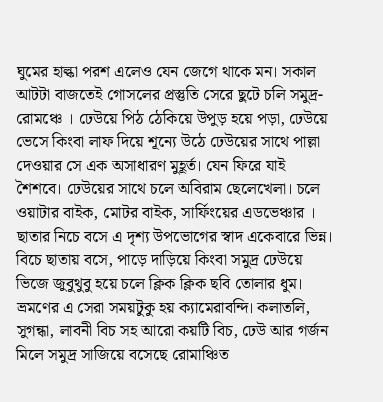ঘুমের হাল্কা পরশ এলেও যেন জেগে থাকে মন। সকাল আটটা বাজতেই গোসলের প্রস্তুতি সেরে ছুটে চলি সমুদ্র-রোমঞ্চে । ঢেউয়ে পিঠ ঠেকিয়ে উপুড় হয়ে পড়া, ঢেউয়ে ভেসে কিংবা লাফ দিয়ে শূন্যে উঠে ঢেউয়ের সাথে পাল্লা দেওয়ার সে এক অসাধারণ মুহূর্ত। যেন ফিরে যাই শৈশবে। ঢেউয়ের সাথে চলে অবিরাম ছেলেখেলা। চলে ওয়াটার বাইক, মোটর বাইক, সার্ফিংয়ের এডভেঞ্চার । ছাতার নিচে বসে এ দৃশ্য উপভোগের স্বাদ একেবারে ভিন্ন। বিচে ছাতায় বসে, পাড়ে দাড়িয়ে কিংবা সমুদ্র ঢেউয়ে ভিজে জুবুথুবু হয়ে চলে ক্লিক ক্লিক ছবি তোলার ধুম। ভ্রমণের এ সেরা সময়টুকু হয় ক্যামেরাবন্দি। কলাতলি, সুগন্ধা, লাবনী বিচ সহ আরো কয়টি বিচ, ঢেউ আর গর্জন মিলে সমুদ্র সাজিয়ে বসেছে রোমাঞ্চিত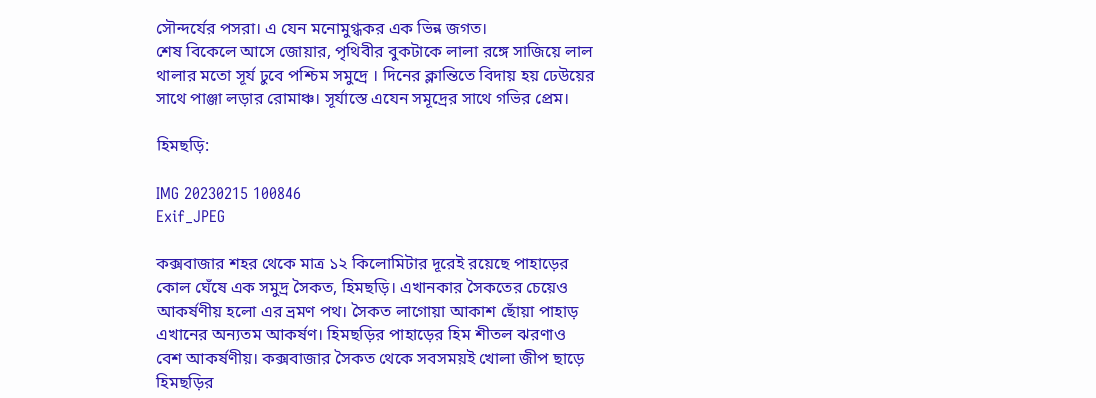সৌন্দর্যের পসরা। এ যেন মনোমুগ্ধকর এক ভিন্ন জগত।
শেষ বিকেলে আসে জোয়ার, পৃথিবীর বুকটাকে লালা রঙ্গে সাজিয়ে লাল থালার মতো সূর্য ঢুবে পশ্চিম সমুদ্রে । দিনের ক্লান্তিতে বিদায় হয় ঢেউয়ের সাথে পাঞ্জা লড়ার রোমাঞ্চ। সূর্যাস্তে এযেন সমূদ্রের সাথে গভির প্রেম।

হিমছড়ি:

IMG 20230215 100846
Exif_JPEG

কক্সবাজার শহর থেকে মাত্র ১২ কিলোমিটার দূরেই রয়েছে পাহাড়ের কোল ঘেঁষে এক সমুদ্র সৈকত, হিমছড়ি। এখানকার সৈকতের চেয়েও আকর্ষণীয় হলো এর ভ্রমণ পথ। সৈকত লাগোয়া আকাশ ছোঁয়া পাহাড় এখানের অন্যতম আকর্ষণ। হিমছড়ির পাহাড়ের হিম শীতল ঝরণাও বেশ আকর্ষণীয়। কক্সবাজার সৈকত থেকে সবসময়ই খোলা জীপ ছাড়ে হিমছড়ির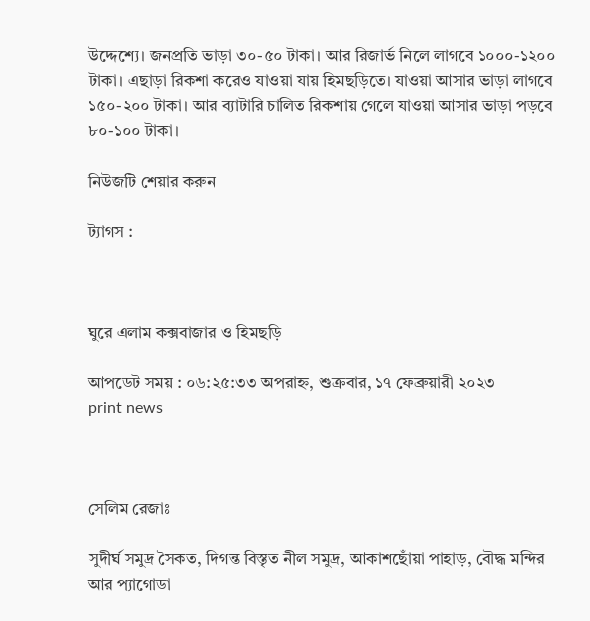উদ্দেশ্যে। জনপ্রতি ভাড়া ৩০-৫০ টাকা। আর রিজার্ভ নিলে লাগবে ১০০০-১২০০ টাকা। এছাড়া রিকশা করেও যাওয়া যায় হিমছড়িতে। যাওয়া আসার ভাড়া লাগবে ১৫০-২০০ টাকা। আর ব্যাটারি চালিত রিকশায় গেলে যাওয়া আসার ভাড়া পড়বে ৮০-১০০ টাকা।

নিউজটি শেয়ার করুন

ট্যাগস :



ঘুরে এলাম কক্সবাজার ও হিমছড়ি

আপডেট সময় : ০৬:২৫:৩৩ অপরাহ্ন, শুক্রবার, ১৭ ফেব্রুয়ারী ২০২৩
print news



সেলিম রেজাঃ

সুদীর্ঘ সমুদ্র সৈকত, দিগন্ত বিস্তৃত নীল সমুদ্র, আকাশছোঁয়া পাহাড়, বৌদ্ধ মন্দির আর প্যাগোডা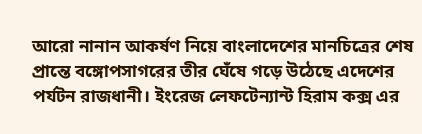আরো নানান আকর্ষণ নিয়ে বাংলাদেশের মানচিত্রের শেষ প্রান্তে বঙ্গোপসাগরের তীর ঘেঁষে গড়ে উঠেছে এদেশের পর্যটন রাজধানী। ইংরেজ লেফটেন্যান্ট হিরাম কক্স এর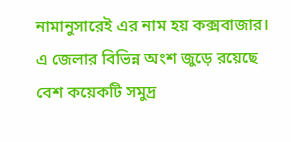নামানুসারেই এর নাম হয় কক্সবাজার। এ জেলার বিভিন্ন অংশ জুড়ে রয়েছে বেশ কয়েকটি সমুদ্র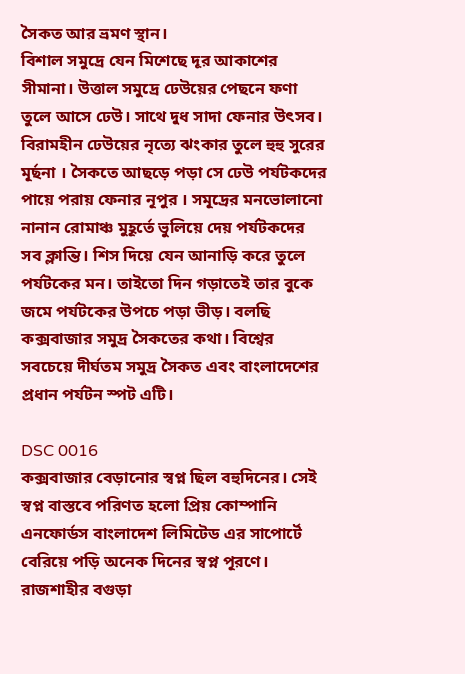সৈকত আর ভ্রমণ স্থান।
বিশাল সমুদ্রে যেন মিশেছে দূর আকাশের সীমানা। উত্তাল সমুদ্রে ঢেউয়ের পেছনে ফণা তুলে আসে ঢেউ। সাথে দুধ সাদা ফেনার উৎসব। বিরামহীন ঢেউয়ের নৃত্যে ঝংকার তুলে হুহু সুরের মূর্ছনা । সৈকতে আছড়ে পড়া সে ঢেউ পর্যটকদের পায়ে পরায় ফেনার নূপুর । সমূদ্রের মনভোলানো নানান রোমাঞ্চ মুহূর্তে ভুলিয়ে দেয় পর্যটকদের সব ক্লান্তি। শিস দিয়ে যেন আনাড়ি করে তুলে পর্যটকের মন। তাইতো দিন গড়াতেই তার বুকে জমে পর্যটকের উপচে পড়া ভীড়। বলছি কক্সবাজার সমুদ্র সৈকতের কথা। বিশ্বের সবচেয়ে দীর্ঘতম সমুদ্র সৈকত এবং বাংলাদেশের প্রধান পর্যটন স্পট এটি।

DSC 0016
কক্সবাজার বেড়ানোর স্বপ্ন ছিল বহুদিনের। সেই স্বপ্ন বাস্তবে পরিণত হলো প্রিয় কোম্পানি এনফোর্ডস বাংলাদেশ লিমিটেড এর সাপোর্টে বেরিয়ে পড়ি অনেক দিনের স্বপ্ন পূরণে। রাজশাহীর বগুড়া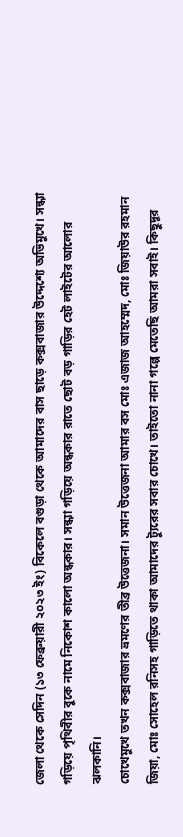জেলা থেকে সেদিন (১৩ ফেব্রুয়ারী ২০২৩ ইং) বিকেলে বগুড়া থেকে আমাদের বাস ছাড়ে কক্সবাজার উদ্দেশ্যে অভিমুখে। সন্ধ্যা গড়িয়ে পৃথিবীর বুকে নামে নিকোশ কালো অন্ধকার। সন্ধ্যা গড়িয়ে অন্ধকার রাতে ছোট বড় গাড়ির হেট লাইটের আলোর ঝলকানি।
চোখেমুখে তখন কক্সবাজার ভ্রমণের তীব্র উত্তেজনা। সমান উত্তেজনা আমার বস মোঃ এজাজ আহম্মেদ, মোঃ জিয়াউর রহমান জিয়া, মোঃ সোহেল রনিসহ গাড়িতে থাকা আমাদের ট্যুরের সবার চোখে। তাইতো নানা গল্পে মেতেছি আমরা সবাই। কিছুদূর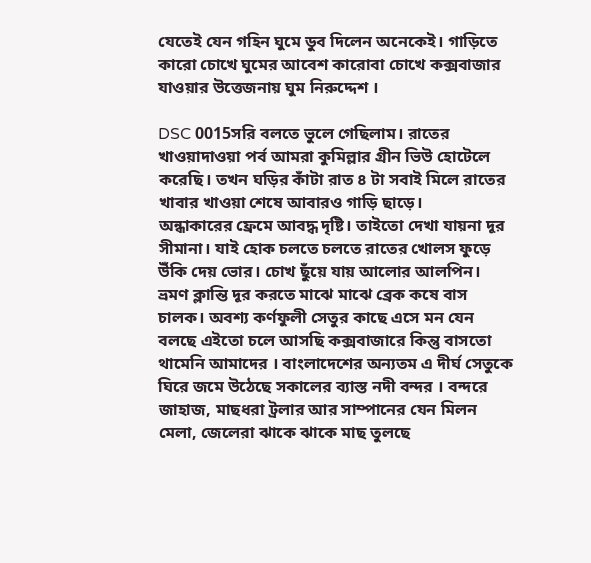যেতেই যেন গহিন ঘুমে ডুব দিলেন অনেকেই। গাড়িতে কারো চোখে ঘুমের আবেশ কারোবা চোখে কক্সবাজার যাওয়ার উত্তেজনায় ঘুম নিরুদ্দেশ ।

DSC 0015সরি বলতে ভুলে গেছিলাম। রাতের খাওয়াদাওয়া পর্ব আমরা কুমিল্লার গ্রীন ভিউ হোটেলে করেছি। তখন ঘড়ির কাঁটা রাত ৪ টা সবাই মিলে রাতের খাবার খাওয়া শেষে আবারও গাড়ি ছাড়ে।
অন্ধাকারের ফ্রেমে আবদ্ধ দৃষ্টি। তাইতো দেখা যায়না দূর সীমানা। যাই হোক চলতে চলতে রাতের খোলস ফুড়ে উঁকি দেয় ভোর। চোখ ছুঁয়ে যায় আলোর আলপিন।
ভ্রমণ ক্লান্তি দূর করতে মাঝে মাঝে ব্রেক কষে বাস চালক। অবশ্য কর্ণফুলী সেতুর কাছে এসে মন যেন বলছে এইতো চলে আসছি কক্সবাজারে কিন্তু বাসতো থামেনি আমাদের । বাংলাদেশের অন্যতম এ দীর্ঘ সেতুকে ঘিরে জমে উঠেছে সকালের ব্যাস্ত নদী বন্দর । বন্দরে জাহাজ, মাছধরা ট্রলার আর সাম্পানের যেন মিলন মেলা, জেলেরা ঝাকে ঝাকে মাছ তুলছে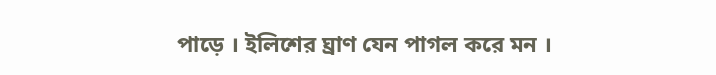পাড়ে । ইলিশের ঘ্রাণ যেন পাগল করে মন ।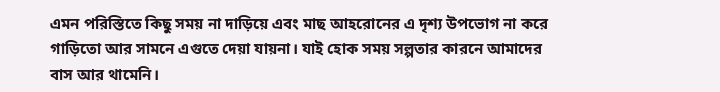এমন পরিস্তিতে কিছু সময় না দাড়িয়ে এবং মাছ আহরোনের এ দৃশ্য উপভোগ না করে গাড়িতো আর সামনে এগুতে দেয়া যায়না। যাই হোক সময় সল্পতার কারনে আমাদের বাস আর থামেনি।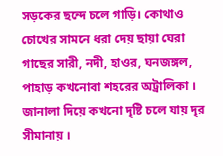সড়কের ছন্দে চলে গাড়ি। কোথাও চোখের সামনে ধরা দেয় ছায়া ঘেরা গাছের সারী, নদী, হাওর, ঘনজঙ্গল, পাহাড় কখনোবা শহরের অট্রালিকা । জানালা দিয়ে কখনো দৃষ্টি চলে যায় দৃর সীমানায় ।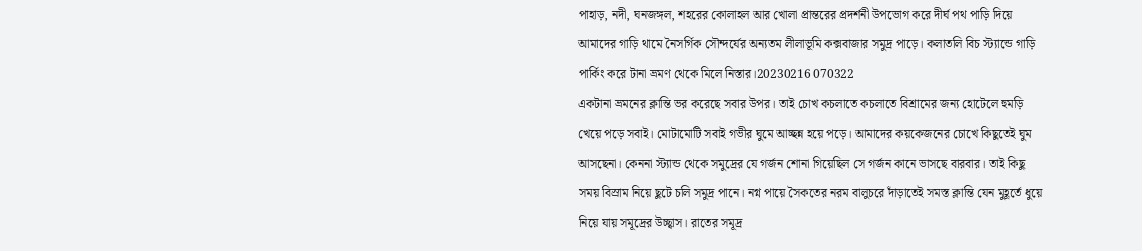পাহাড়, নদী, ঘনজঙ্গল, শহরের কোলাহল আর খোলা প্রান্তরের প্রদর্শনী উপভোগ করে দীর্ঘ পথ পাড়ি দিয়ে আমাদের গাড়ি থামে নৈসর্গিক সৌন্দর্যের অন্যতম লীলাভূমি কক্সবাজার সমুদ্র পাড়ে। কলাতলি বিচ স্ট্যান্ডে গাড়ি পার্কিং করে টানা ভ্রমণ থেকে মিলে নিস্তার।20230216 070322
একটানা ভ্রমনের ক্লান্তি ভর করেছে সবার উপর। তাই চোখ কচলাতে কচলাতে বিশ্রামের জন্য হোটেলে হুমড়ি খেয়ে পড়ে সবাই। মোটামোটি সবাই গভীর ঘুমে আচ্ছন্ন হয়ে পড়ে। আমাদের কয়কেজনের চোখে কিছুতেই ঘুম আসছেনা। কেননা স্ট্যান্ড থেকে সমুদ্রের যে গর্জন শোনা গিয়েছিল সে গর্জন কানে ভাসছে বারবার। তাই কিছু সময় বিস্রাম নিয়ে ছুটে চলি সমুদ্র পানে। নগ্ন পায়ে সৈকতের নরম বালুচরে দাঁড়াতেই সমস্ত ক্লান্তি যেন মুহূর্তে ধুয়ে নিয়ে যায় সমূদ্রের উচ্ছ্বাস। রাতের সমূদ্র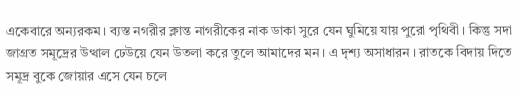একেবারে অন্যরকম। ব্যস্ত নগরীর ক্লান্ত নাগরীকের নাক ডাকা সুরে যেন ঘুমিয়ে যায় পুরো পৃথিবী। কিন্তু সদা জাগ্রত সমূদ্রের উত্থাল ঢেউয়ে যেন উতলা করে তুলে আমাদের মন । এ দৃশ্য অসাধারন । রাতকে বিদায় দিতে সমূদ্র বুকে জোয়ার এসে যেন চলে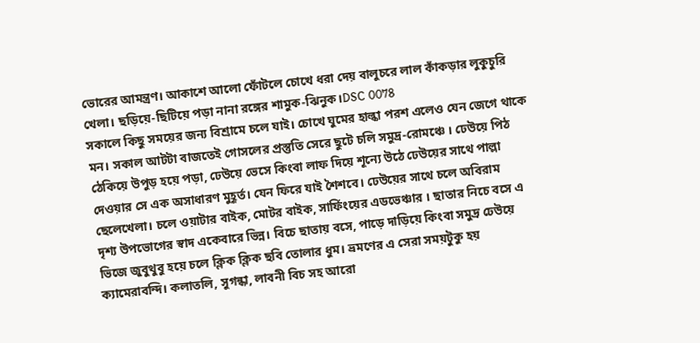ভোরের আমন্ত্রণ। আকাশে আলো ফোঁটলে চোখে ধরা দেয় বালুচরে লাল কাঁকড়ার লুকুচুরি খেলা। ছড়িয়ে-ছিটিয়ে পড়া নানা রঙ্গের শামুক-ঝিনুক।DSC 0078
সকালে কিছু সময়ের জন্য বিশ্রামে চলে যাই। চোখে ঘুমের হাল্কা পরশ এলেও যেন জেগে থাকে মন। সকাল আটটা বাজতেই গোসলের প্রস্তুতি সেরে ছুটে চলি সমুদ্র-রোমঞ্চে । ঢেউয়ে পিঠ ঠেকিয়ে উপুড় হয়ে পড়া, ঢেউয়ে ভেসে কিংবা লাফ দিয়ে শূন্যে উঠে ঢেউয়ের সাথে পাল্লা দেওয়ার সে এক অসাধারণ মুহূর্ত। যেন ফিরে যাই শৈশবে। ঢেউয়ের সাথে চলে অবিরাম ছেলেখেলা। চলে ওয়াটার বাইক, মোটর বাইক, সার্ফিংয়ের এডভেঞ্চার । ছাতার নিচে বসে এ দৃশ্য উপভোগের স্বাদ একেবারে ভিন্ন। বিচে ছাতায় বসে, পাড়ে দাড়িয়ে কিংবা সমুদ্র ঢেউয়ে ভিজে জুবুথুবু হয়ে চলে ক্লিক ক্লিক ছবি তোলার ধুম। ভ্রমণের এ সেরা সময়টুকু হয় ক্যামেরাবন্দি। কলাতলি, সুগন্ধা, লাবনী বিচ সহ আরো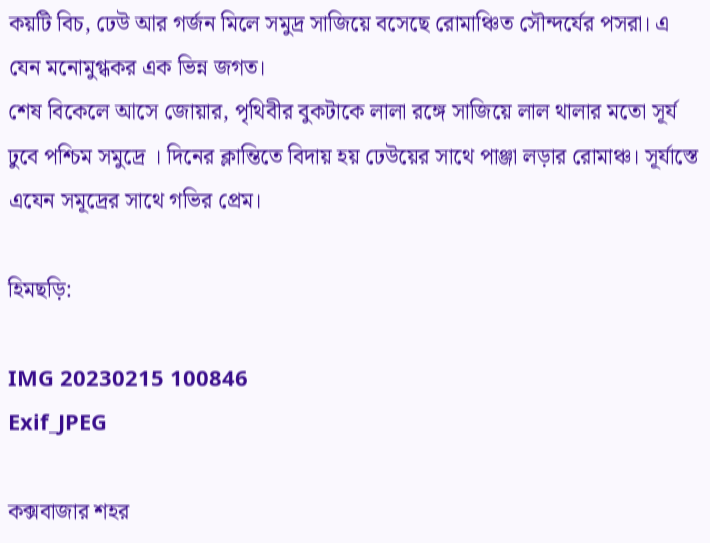কয়টি বিচ, ঢেউ আর গর্জন মিলে সমুদ্র সাজিয়ে বসেছে রোমাঞ্চিত সৌন্দর্যের পসরা। এ যেন মনোমুগ্ধকর এক ভিন্ন জগত।
শেষ বিকেলে আসে জোয়ার, পৃথিবীর বুকটাকে লালা রঙ্গে সাজিয়ে লাল থালার মতো সূর্য ঢুবে পশ্চিম সমুদ্রে । দিনের ক্লান্তিতে বিদায় হয় ঢেউয়ের সাথে পাঞ্জা লড়ার রোমাঞ্চ। সূর্যাস্তে এযেন সমূদ্রের সাথে গভির প্রেম।

হিমছড়ি:

IMG 20230215 100846
Exif_JPEG

কক্সবাজার শহর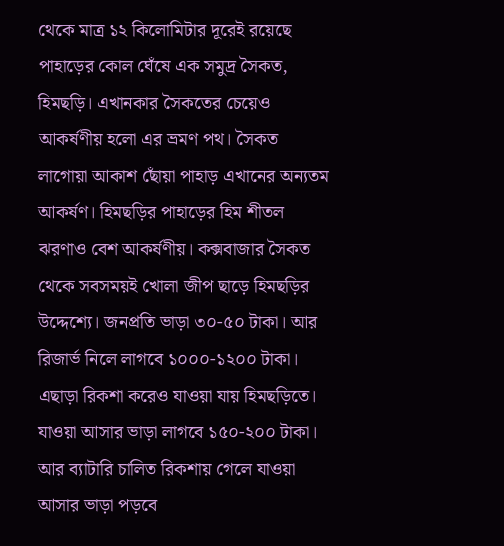থেকে মাত্র ১২ কিলোমিটার দূরেই রয়েছে পাহাড়ের কোল ঘেঁষে এক সমুদ্র সৈকত, হিমছড়ি। এখানকার সৈকতের চেয়েও আকর্ষণীয় হলো এর ভ্রমণ পথ। সৈকত লাগোয়া আকাশ ছোঁয়া পাহাড় এখানের অন্যতম আকর্ষণ। হিমছড়ির পাহাড়ের হিম শীতল ঝরণাও বেশ আকর্ষণীয়। কক্সবাজার সৈকত থেকে সবসময়ই খোলা জীপ ছাড়ে হিমছড়ির উদ্দেশ্যে। জনপ্রতি ভাড়া ৩০-৫০ টাকা। আর রিজার্ভ নিলে লাগবে ১০০০-১২০০ টাকা। এছাড়া রিকশা করেও যাওয়া যায় হিমছড়িতে। যাওয়া আসার ভাড়া লাগবে ১৫০-২০০ টাকা। আর ব্যাটারি চালিত রিকশায় গেলে যাওয়া আসার ভাড়া পড়বে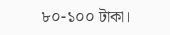৮০-১০০ টাকা।